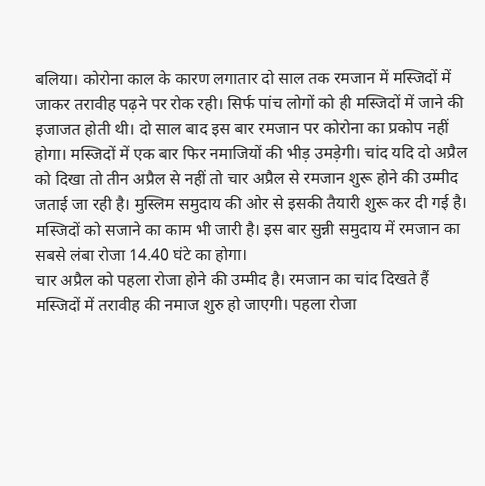बलिया। कोरोना काल के कारण लगातार दो साल तक रमजान में मस्जिदों में जाकर तरावीह पढ़ने पर रोक रही। सिर्फ पांच लोगों को ही मस्जिदों में जाने की इजाजत होती थी। दो साल बाद इस बार रमजान पर कोरोना का प्रकोप नहीं होगा। मस्जिदों में एक बार फिर नमाजियों की भीड़ उमड़ेगी। चांद यदि दो अप्रैल को दिखा तो तीन अप्रैल से नहीं तो चार अप्रैल से रमजान शुरू होने की उम्मीद जताई जा रही है। मुस्लिम समुदाय की ओर से इसकी तैयारी शुरू कर दी गई है। मस्जिदों को सजाने का काम भी जारी है। इस बार सुन्नी समुदाय में रमजान का सबसे लंबा रोजा 14.40 घंटे का होगा।
चार अप्रैल को पहला रोजा होने की उम्मीद है। रमजान का चांद दिखते हैं मस्जिदों में तरावीह की नमाज शुरु हो जाएगी। पहला रोजा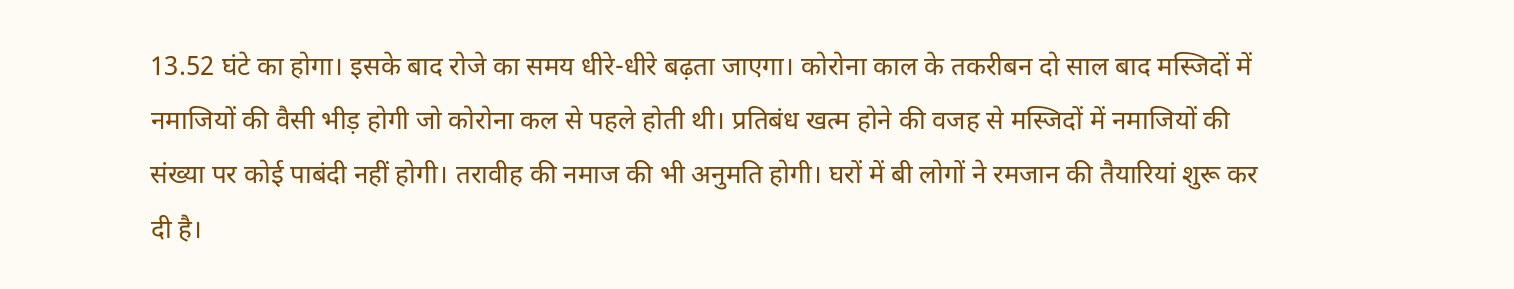13.52 घंटे का होगा। इसके बाद रोजे का समय धीरे-धीरे बढ़ता जाएगा। कोरोना काल के तकरीबन दो साल बाद मस्जिदों में नमाजियों की वैसी भीड़ होगी जो कोरोना कल से पहले होती थी। प्रतिबंध खत्म होने की वजह से मस्जिदों में नमाजियों की संख्या पर कोई पाबंदी नहीं होगी। तरावीह की नमाज की भी अनुमति होगी। घरों में बी लोगों ने रमजान की तैयारियां शुरू कर दी है।